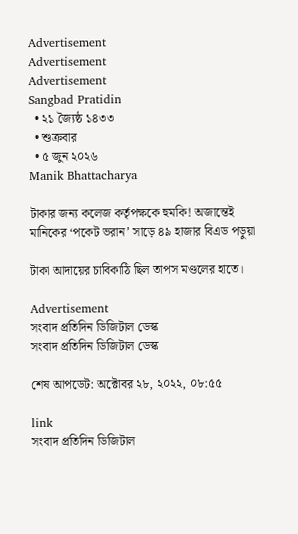Advertisement
Advertisement
Advertisement
Sangbad Pratidin
  • ২১ জ্যৈষ্ঠ ১৪৩৩
  • শুক্রবার
  • ৫ জুন ২০২৬
Manik Bhattacharya

টাকার জন্য কলেজ কর্তৃপক্ষকে হুমকি! অজান্তেই মানিকের ‘পকেট ভরান’ সাড়ে ৪৯ হাজার বিএড পড়ুয়া

টাকা আদায়ের চাবিকাঠি ছিল তাপস মণ্ডলের হাতে।

Advertisement
সংবাদ প্রতিদিন ডিজিটাল ডেস্ক
সংবাদ প্রতিদিন ডিজিটাল ডেস্ক

শেষ আপডেট: অক্টোবর ২৮, ২০২২, ০৮:৫৫

link
সংবাদ প্রতিদিন ডিজিটাল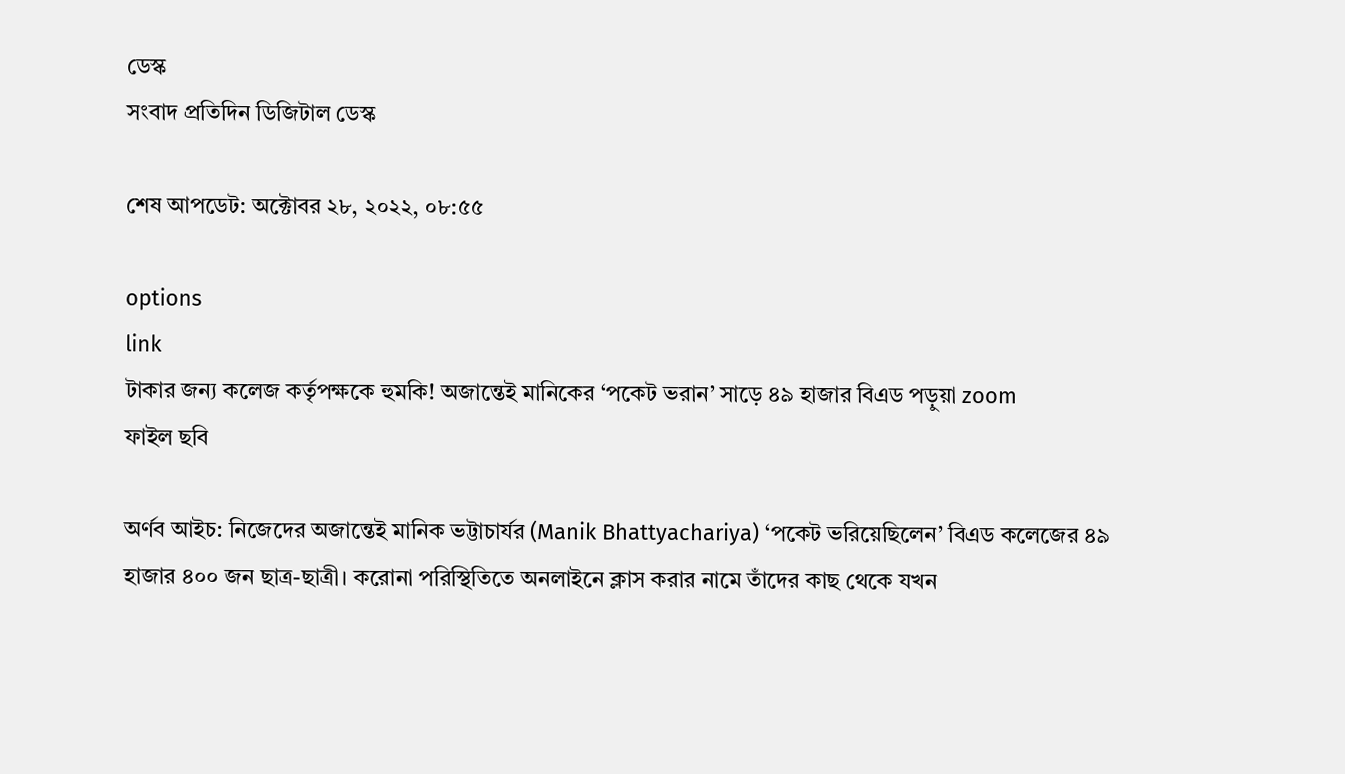ডেস্ক
সংবাদ প্রতিদিন ডিজিটাল ডেস্ক

শেষ আপডেট: অক্টোবর ২৮, ২০২২, ০৮:৫৫

options
link
টাকার জন্য কলেজ কর্তৃপক্ষকে হুমকি! অজান্তেই মানিকের ‘পকেট ভরান’ সাড়ে ৪৯ হাজার বিএড পড়ুয়া zoom
ফাইল ছবি

অর্ণব আইচ: নিজেদের অজান্তেই মানিক ভট্টাচার্যর (Manik Bhattyachariya) ‘পকেট ভরিয়েছিলেন’ বিএড কলেজের ৪৯ হাজার ৪০০ জন ছাত্র-ছাত্রী। করোনা পরিস্থিতিতে অনলাইনে ক্লাস করার নামে তাঁদের কাছ থেকে যখন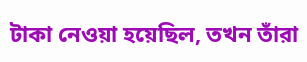টাকা নেওয়া হয়েছিল, তখন তাঁরা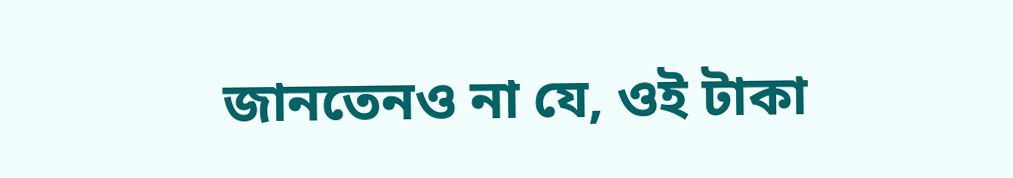জানতেনও না যে, ওই টাকা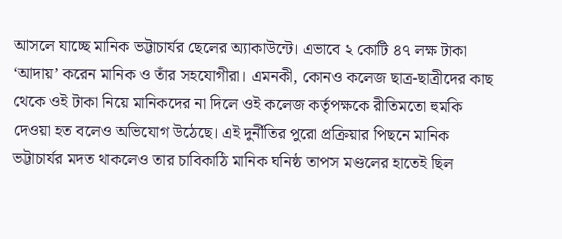আসলে যাচ্ছে মানিক ভট্টাচার্যর ছেলের অ‌্যাকাউন্টে। এভাবে ২ কোটি ৪৭ লক্ষ টাকা ‘আদায়’ করেন মানিক ও তাঁর সহযোগীরা। এমনকী, কোনও কলেজ ছাত্র-ছাত্রীদের কাছ থেকে ওই টাকা নিয়ে মানিকদের না দিলে ওই কলেজ কর্তৃপক্ষকে রীতিমতো হুমকি দেওয়া হত বলেও অভিযোগ উঠেছে। এই দুর্নীতির পুরো প্রক্রিয়ার পিছনে মানিক ভট্টাচার্যর মদত থাকলেও তার চাবিকাঠি মানিক ঘনিষ্ঠ তাপস মণ্ডলের হাতেই ছিল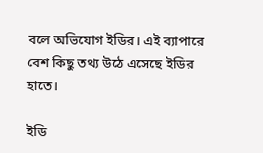বলে অভিযোগ ইডির। এই ব‌্যাপারে বেশ কিছু তথ‌্য উঠে এসেছে ইডির হাতে।

ইডি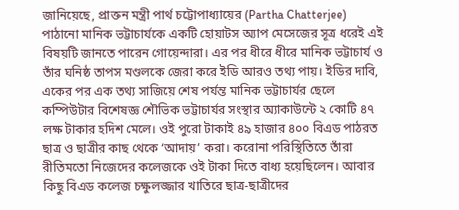জানিয়েছে, প্রাক্তন মন্ত্রী পার্থ চট্টোপাধ‌্যায়ের (Partha Chatterjee) পাঠানো মানিক ভট্টাচার্যকে একটি হোয়াটস অ‌্যাপ মেসেজের সূত্র ধরেই এই বিষয়টি জানতে পারেন গোয়েন্দারা। এর পর ধীরে ধীরে মানিক ভট্টাচার্য ও তাঁর ঘনিষ্ঠ তাপস মণ্ডলকে জেরা করে ইডি আরও তথ‌্য পায়। ইডির দাবি, একের পর এক তথ‌্য সাজিয়ে শেষ পর্যন্ত মানিক ভট্টাচার্যর ছেলে কম্পিউটার বিশেষজ্ঞ শৌভিক ভট্টাচার্যর সংস্থার অ‌্যাকাউন্টে ২ কোটি ৪৭ লক্ষ টাকার হদিশ মেলে। ওই পুরো টাকাই ৪৯ হাজার ৪০০ বিএড পাঠরত ছাত্র ও ছাত্রীর কাছ থেকে ‘আদায়’ করা। করোনা পরিস্থিতিতে তাঁরা রীতিমতো নিজেদের কলেজকে ওই টাকা দিতে বাধ‌্য হয়েছিলেন। আবার কিছু বিএড কলেজ চক্ষুলজ্জার খাতিরে ছাত্র-ছাত্রীদের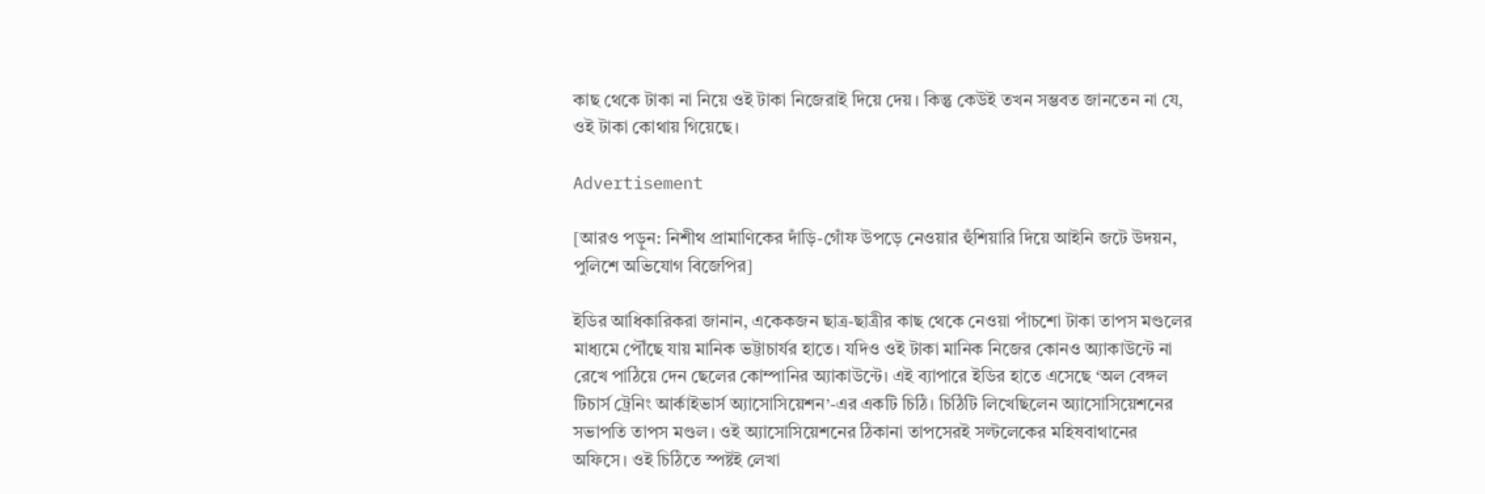কাছ থেকে টাকা না নিয়ে ওই টাকা নিজেরাই দিয়ে দেয়। কিন্তু কেউই তখন সম্ভবত জানতেন না যে, ওই টাকা কোথায় গিয়েছে।

Advertisement

[আরও পড়ুন: নিশীথ প্রামাণিকের দাঁড়ি-গোঁফ উপড়ে নেওয়ার হুঁশিয়ারি দিয়ে আইনি জটে উদয়ন, পুলিশে অভিযোগ বিজেপির]

ইডির আধিকারিকরা জানান, একেকজন ছাত্র-ছাত্রীর কাছ থেকে নেওয়া পাঁচশো টাকা তাপস মণ্ডলের মাধ‌্যমে পৌঁছে যায় মানিক ভট্টাচার্যর হাতে। যদিও ওই টাকা মানিক নিজের কোনও অ‌্যাকাউন্টে না রেখে পাঠিয়ে দেন ছেলের কোম্পানির অ‌্যাকাউন্টে। এই ব‌্যাপারে ইডির হাতে এসেছে ‘অল বেঙ্গল টিচার্স ট্রেনিং আর্কাইভার্স অ‌্যাসোসিয়েশন’-এর একটি চিঠি। চিঠিটি লিখেছিলেন অ‌্যাসোসিয়েশনের সভাপতি তাপস মণ্ডল। ওই অ‌্যাসোসিয়েশনের ঠিকানা তাপসেরই সল্টলেকের মহিষবাথানের অফিসে। ওই চিঠিতে স্পষ্টই লেখা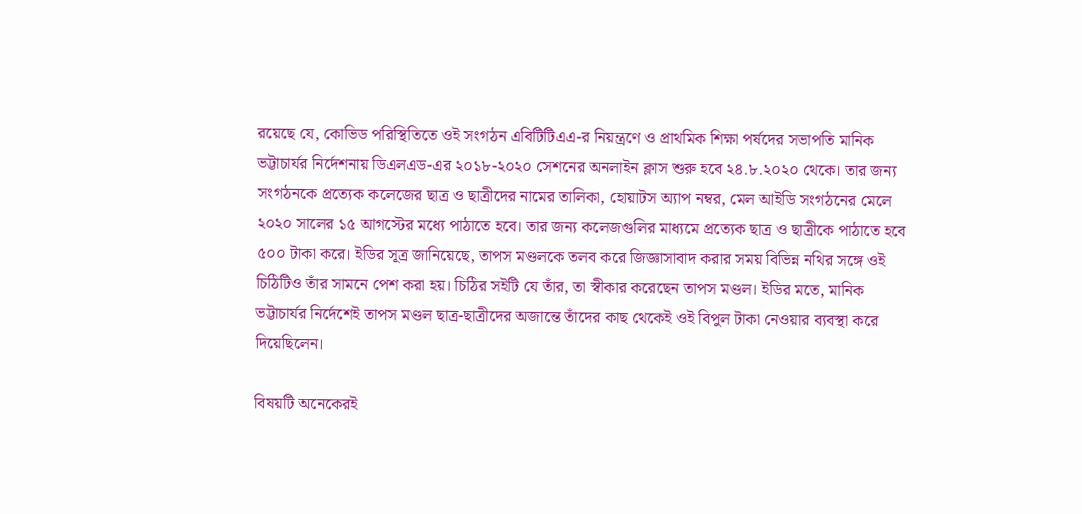রয়েছে যে, কোভিড পরিস্থিতিতে ওই সংগঠন এবিটিটিএএ-র নিয়ন্ত্রণে ও প্রাথমিক শিক্ষা পর্ষদের সভাপতি মানিক ভট্টাচার্যর নির্দেশনায় ডিএলএড-এর ২০১৮-২০২০ সেশনের অনলাইন ক্লাস শুরু হবে ২৪.৮.২০২০ থেকে। তার জন‌্য সংগঠনকে প্রত্যেক কলেজের ছাত্র ও ছাত্রীদের নামের তালিকা, হোয়াটস অ‌্যাপ নম্বর, মেল আইডি সংগঠনের মেলে ২০২০ সালের ১৫ আগস্টের মধ্যে পাঠাতে হবে। তার জন‌্য কলেজগুলির মাধ‌্যমে প্রত্যেক ছাত্র ও ছাত্রীকে পাঠাতে হবে ৫০০ টাকা করে। ইডির সূত্র জানিয়েছে, তাপস মণ্ডলকে তলব করে জিজ্ঞাসাবাদ করার সময় বিভিন্ন নথির সঙ্গে ওই চিঠিটিও তাঁর সামনে পেশ করা হয়। চিঠির সইটি যে তাঁর, তা স্বীকার করেছেন তাপস মণ্ডল। ইডির মতে, মানিক ভট্টাচার্যর নির্দেশেই তাপস মণ্ডল ছাত্র-ছাত্রীদের অজান্তে তাঁদের কাছ থেকেই ওই বিপুল টাকা নেওয়ার ব‌্যবস্থা করে দিয়েছিলেন।

বিষয়টি অনেকেরই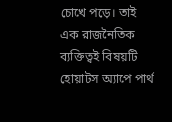চোখে পড়ে। তাই এক রাজনৈতিক ব‌্যক্তিত্বই বিষয়টি হোয়াটস অ‌্যাপে পার্থ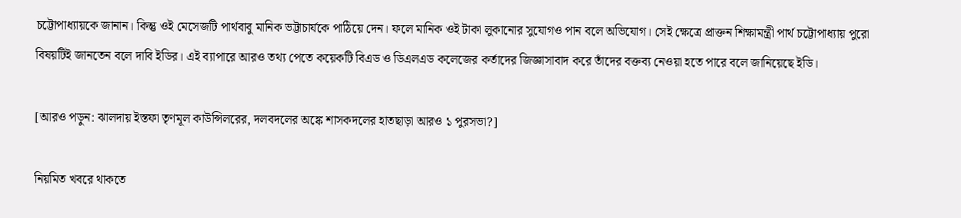চট্টোপাধ‌্যায়কে জানান। কিন্তু ওই মেসেজটি পার্থবাবু মানিক ভট্টাচার্যকে পাঠিয়ে দেন। ফলে মানিক ওই টাকা লুকানোর সুযোগও পান বলে অভিযোগ। সেই ক্ষেত্রে প্রাক্তন শিক্ষামন্ত্রী পার্থ চট্টোপাধ‌্যায় পুরো বিষয়টিই জানতেন বলে দাবি ইডির। এই ব‌্যাপারে আরও তথ‌্য পেতে কয়েকটি বিএড ও ডিএলএড কলেজের কর্তাদের জিজ্ঞাসাবাদ করে তাঁদের বক্তব‌্য নেওয়া হতে পারে বলে জানিয়েছে ইডি।

[আরও পড়ুন: ঝালদায় ইস্তফা তৃণমূল কাউন্সিলরের, দলবদলের অঙ্কে শাসকদলের হাতছাড়া আরও ১ পুরসভা?]

নিয়মিত খবরে থাকতে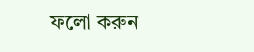ফলো করুন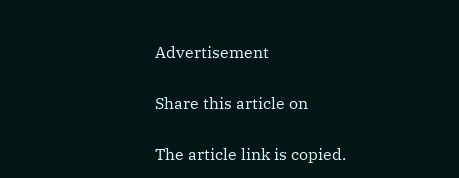Advertisement

Share this article on

The article link is copied.